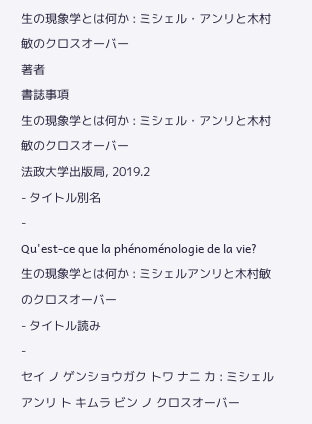生の現象学とは何か : ミシェル・アンリと木村敏のクロスオーバー
著者
書誌事項
生の現象学とは何か : ミシェル・アンリと木村敏のクロスオーバー
法政大学出版局, 2019.2
- タイトル別名
-
Qu'est-ce que la phénoménologie de la vie?
生の現象学とは何か : ミシェルアンリと木村敏のクロスオーバー
- タイトル読み
-
セイ ノ ゲンショウガク トワ ナニ カ : ミシェル アンリ ト キムラ ビン ノ クロスオーバー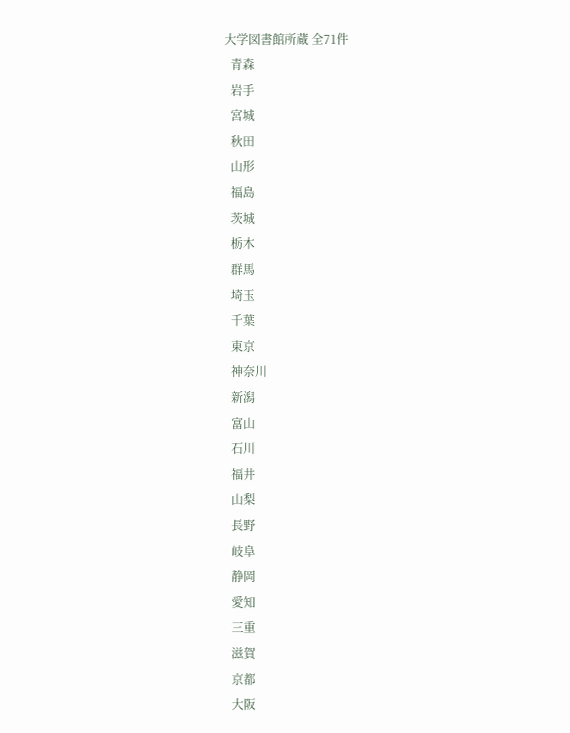大学図書館所蔵 全71件
  青森
  岩手
  宮城
  秋田
  山形
  福島
  茨城
  栃木
  群馬
  埼玉
  千葉
  東京
  神奈川
  新潟
  富山
  石川
  福井
  山梨
  長野
  岐阜
  静岡
  愛知
  三重
  滋賀
  京都
  大阪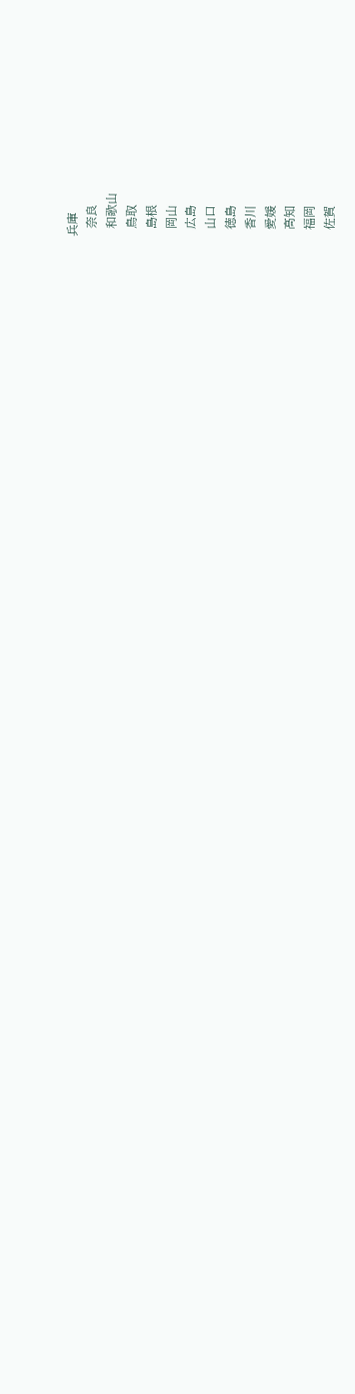兵庫
  奈良
  和歌山
  鳥取
  島根
  岡山
  広島
  山口
  徳島
  香川
  愛媛
  高知
  福岡
  佐賀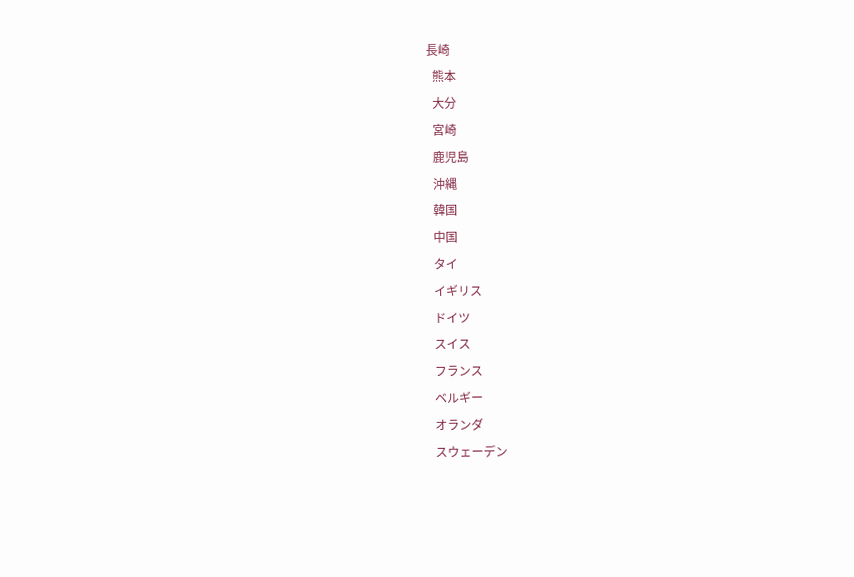長崎
  熊本
  大分
  宮崎
  鹿児島
  沖縄
  韓国
  中国
  タイ
  イギリス
  ドイツ
  スイス
  フランス
  ベルギー
  オランダ
  スウェーデン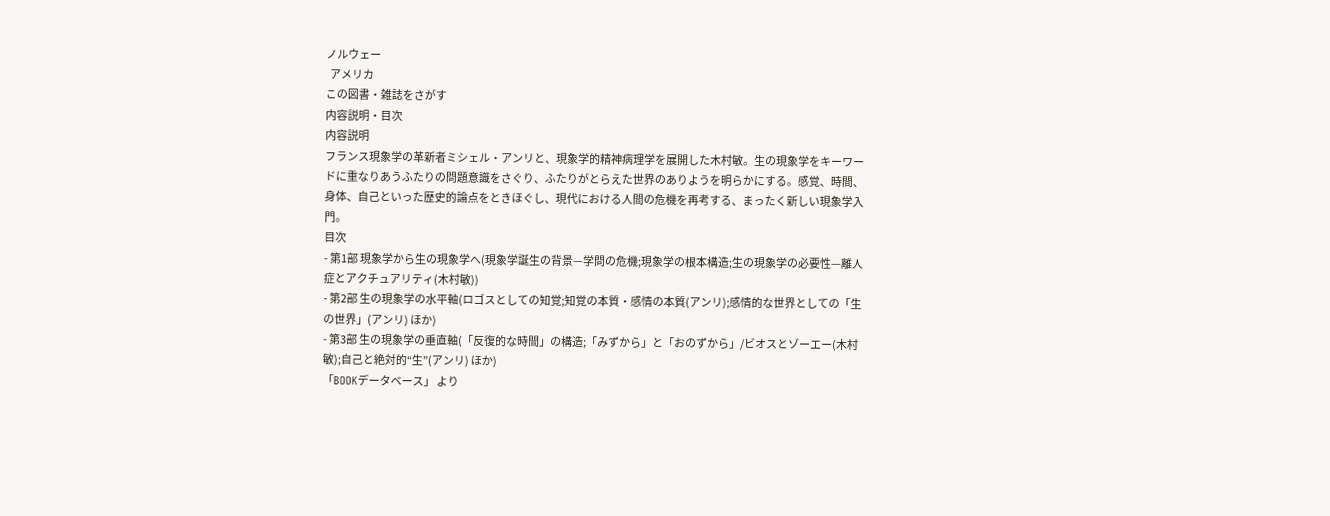ノルウェー
  アメリカ
この図書・雑誌をさがす
内容説明・目次
内容説明
フランス現象学の革新者ミシェル・アンリと、現象学的精神病理学を展開した木村敏。生の現象学をキーワードに重なりあうふたりの問題意識をさぐり、ふたりがとらえた世界のありようを明らかにする。感覚、時間、身体、自己といった歴史的論点をときほぐし、現代における人間の危機を再考する、まったく新しい現象学入門。
目次
- 第1部 現象学から生の現象学へ(現象学誕生の背景—学問の危機;現象学の根本構造;生の現象学の必要性—離人症とアクチュアリティ(木村敏))
- 第2部 生の現象学の水平軸(ロゴスとしての知覚;知覚の本質・感情の本質(アンリ);感情的な世界としての「生の世界」(アンリ) ほか)
- 第3部 生の現象学の垂直軸(「反復的な時間」の構造;「みずから」と「おのずから」/ビオスとゾーエー(木村敏);自己と絶対的“生”(アンリ) ほか)
「BOOKデータベース」 より